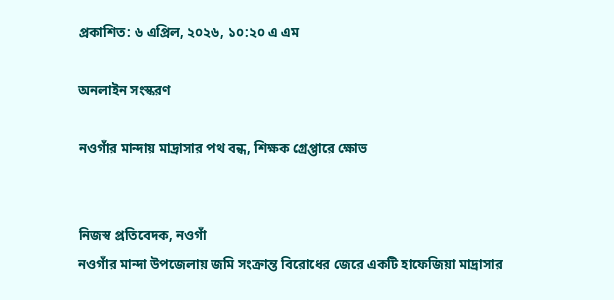প্রকাশিত: ৬ এপ্রিল, ২০২৬, ১০:২০ এ এম

অনলাইন সংস্করণ

নওগাঁর মান্দায় মাদ্রাসার পথ বন্ধ, শিক্ষক গ্রেপ্তারে ক্ষোভ


নিজস্ব প্রতিবেদক, নওগাঁ
নওগাঁর মান্দা উপজেলায় জমি সংক্রান্ত বিরোধের জেরে একটি হাফেজিয়া মাদ্রাসার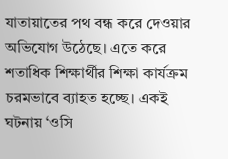যাতায়াতের পথ বন্ধ করে দেওয়ার অভিযোগ উঠেছে। এতে করে শতাধিক শিক্ষার্থীর শিক্ষা কার্যক্রম চরমভাবে ব্যাহত হচ্ছে। একই ঘটনায় ‘ওসি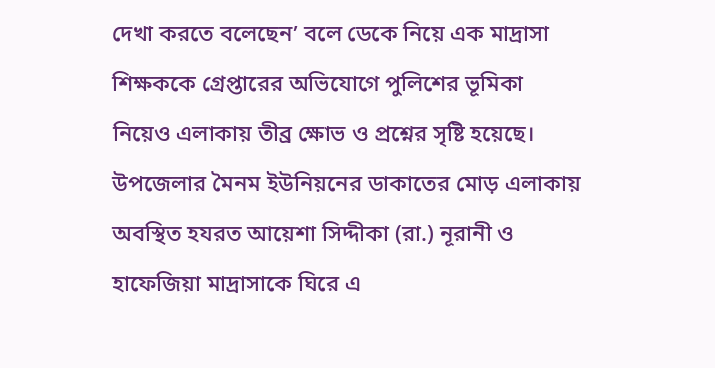দেখা করতে বলেছেন’ বলে ডেকে নিয়ে এক মাদ্রাসা শিক্ষককে গ্রেপ্তারের অভিযোগে পুলিশের ভূমিকা নিয়েও এলাকায় তীব্র ক্ষোভ ও প্রশ্নের সৃষ্টি হয়েছে।
উপজেলার মৈনম ইউনিয়নের ডাকাতের মোড় এলাকায় অবস্থিত হযরত আয়েশা সিদ্দীকা (রা.) নূরানী ও হাফেজিয়া মাদ্রাসাকে ঘিরে এ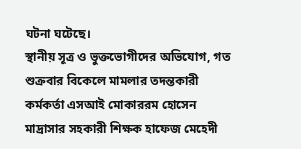ঘটনা ঘটেছে।
স্থানীয় সূত্র ও ভুক্তভোগীদের অভিযোগ, গত শুক্রবার বিকেলে মামলার তদন্তকারী কর্মকর্তা এসআই মোকাররম হোসেন মাদ্রাসার সহকারী শিক্ষক হাফেজ মেহেদী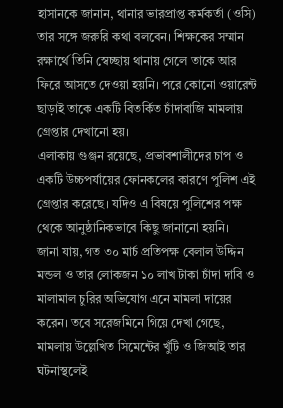হাসানকে জানান, থানার ভারপ্রাপ্ত কর্মকর্তা (ওসি) তার সঙ্গে জরুরি কথা বলবেন। শিক্ষকের সম্মান রক্ষার্থে তিনি স্বেচ্ছায় থানায় গেলে তাকে আর ফিরে আসতে দেওয়া হয়নি। পরে কোনো ওয়ারেন্ট ছাড়াই তাকে একটি বিতর্কিত চাঁদাবাজি মামলায় গ্রেপ্তার দেখানো হয়।
এলাকায় গুঞ্জন রয়েছে, প্রভাবশালীদের চাপ ও একটি উচ্চপর্যায়ের ফোনকলের কারণে পুলিশ এই গ্রেপ্তার করেছে। যদিও এ বিষয়ে পুলিশের পক্ষ থেকে আনুষ্ঠানিকভাবে কিছু জানানো হয়নি।
জানা যায়, গত ৩০ মার্চ প্রতিপক্ষ বেলাল উদ্দিন মন্ডল ও তার লোকজন ১০ লাখ টাকা চাঁদা দাবি ও মালামাল চুরির অভিযোগ এনে মামলা দায়ের করেন। তবে সরেজমিনে গিয়ে দেখা গেছে, মামলায় উল্লেখিত সিমেন্টের খুঁটি ও জিআই তার ঘটনাস্থলেই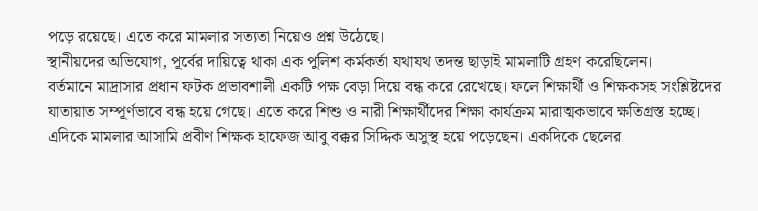পড়ে রয়েছে। এতে করে মামলার সত্যতা নিয়েও প্রশ্ন উঠেছে।
স্থানীয়দের অভিযোগ, পূর্বের দায়িত্বে থাকা এক পুলিশ কর্মকর্তা যথাযথ তদন্ত ছাড়াই মামলাটি গ্রহণ করেছিলেন।
বর্তমানে মাদ্রাসার প্রধান ফটক প্রভাবশালী একটি পক্ষ বেড়া দিয়ে বন্ধ করে রেখেছে। ফলে শিক্ষার্থী ও শিক্ষকসহ সংশ্লিষ্টদের যাতায়াত সম্পূর্ণভাবে বন্ধ হয়ে গেছে। এতে করে শিশু ও নারী শিক্ষার্থীদের শিক্ষা কার্যক্রম মারাত্মকভাবে ক্ষতিগ্রস্ত হচ্ছে।
এদিকে মামলার আসামি প্রবীণ শিক্ষক হাফেজ আবু বক্কর সিদ্দিক অসুস্থ হয়ে পড়েছেন। একদিকে ছেলের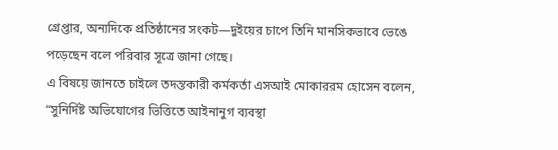গ্রেপ্তার, অন্যদিকে প্রতিষ্ঠানের সংকট—দুইয়ের চাপে তিনি মানসিকভাবে ভেঙে পড়েছেন বলে পরিবার সূত্রে জানা গেছে।
এ বিষয়ে জানতে চাইলে তদন্তকারী কর্মকর্তা এসআই মোকাররম হোসেন বলেন, “সুনির্দিষ্ট অভিযোগের ভিত্তিতে আইনানুগ ব্যবস্থা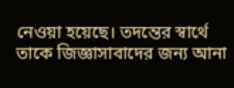নেওয়া হয়েছে। তদন্তের স্বার্থে তাকে জিজ্ঞাসাবাদের জন্য আনা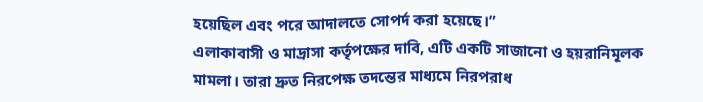হয়েছিল এবং পরে আদালতে সোপর্দ করা হয়েছে।”
এলাকাবাসী ও মাদ্রাসা কর্তৃপক্ষের দাবি, এটি একটি সাজানো ও হয়রানিমূলক মামলা। তারা দ্রুত নিরপেক্ষ তদন্তের মাধ্যমে নিরপরাধ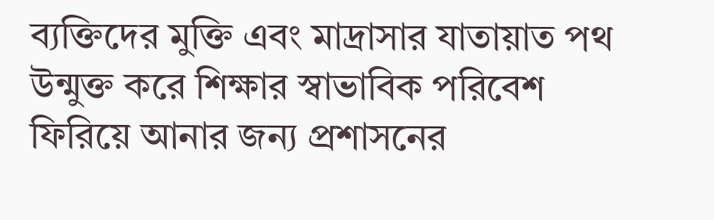ব্যক্তিদের মুক্তি এবং মাদ্রাসার যাতায়াত পথ উন্মুক্ত করে শিক্ষার স্বাভাবিক পরিবেশ ফিরিয়ে আনার জন্য প্রশাসনের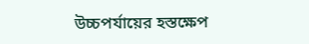উচ্চপর্যায়ের হস্তক্ষেপ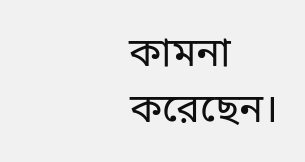কামনা করেছেন।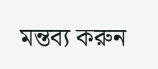মন্তব্য করুন